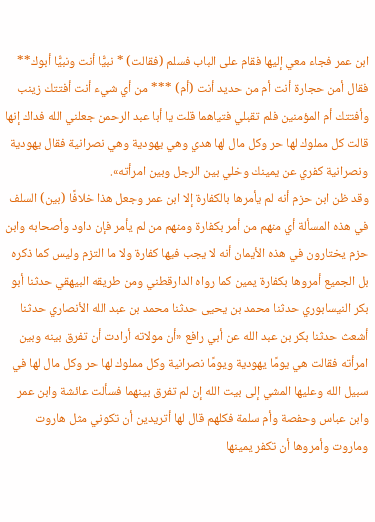ابن عمر فجاء معي إليها فقام على الباب فسلم (فقالت) * نبيًّا أنت ونبيًّا أبوك** فقال أمن حجارة أنت أم من حديد أنت (أم) *** من أي شيء أنت أفتتك زينب وأفتتك أم المؤمنين فلم تقبلي فتياهما قلت يا أبا عبد الرحمن جعلني الله فداك إنها قالت كل مملوك لها حر وكل مال لها هدي وهي يهودية وهي نصرانية فقال يهودية ونصرانية كفري عن يمينك وخلي بين الرجل وبين امرأته».
وقد ظن ابن حزم أنه لم يأمرها بالكفارة إلا ابن عمر وجعل هذا خلافًا (بين) السلف في هذه المسألة أي منهم من أمر بكفارة ومنهم من لم يأمر فإن داود وأصحابه وابن حزم يختارون في هذه الأيمان أنه لا يجب فيها كفارة ولا ما التزم وليس كما ذكره بل الجميع أمروها بكفارة يمين كما رواه الدارقطني ومن طريقه البيهقي حدثنا أبو بكر النيسابوري حدثنا محمد بن يحيى حدثنا محمد بن عبد الله الأنصاري حدثنا أشعث حدثنا بكر بن عبد الله عن أبي رافع «أن مولاته أرادت أن تفرق بينه وبين امرأته فقالت هي يومًا يهودية ويومًا نصرانية وكل مملوك لها حر وكل مال لها في سبيل الله وعليها المشي إلى بيت الله إن لم تفرق بينهما فسألت عائشة وابن عمر وابن عباس وحفصة وأم سلمة فكلهم قال لها أتريدين أن تكوني مثل هاروت وماروت وأمروها أن تكفر يمينها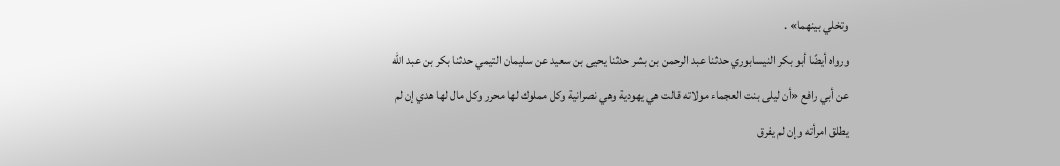وتخلي بينهما» .
ورواه أيضًا أبو بكر النيسابوري حدثنا عبد الرحمن بن بشر حدثنا يحيى بن سعيد عن سليمان التيمي حدثنا بكر بن عبد الله عن أبي رافع «أن ليلى بنت العجماء مولاته قالت هي يهودية وهي نصرانية وكل مملوك لها محرر وكل مال لها هدي إن لم يطلق امرأته وإن لم يفرق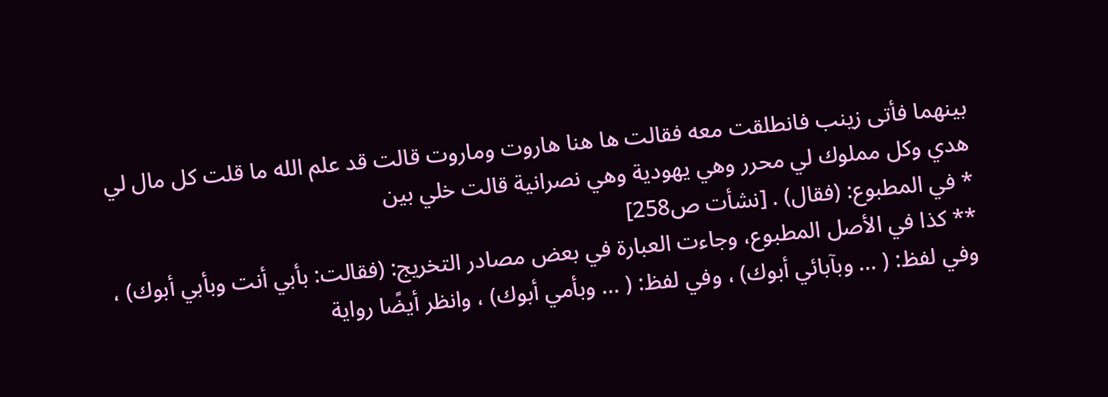بينهما فأتى زينب فانطلقت معه فقالت ها هنا هاروت وماروت قالت قد علم الله ما قلت كل مال لي هدي وكل مملوك لي محرر وهي يهودية وهي نصرانية قالت خلي بين
* في المطبوع: (فقال) . [نشأت ص258]
** كذا في الأصل المطبوع، وجاءت العبارة في بعض مصادر التخريج: (فقالت: بأبي أنت وبأبي أبوك) ، وفي لفظ: ( ... وبآبائي أبوك) ، وفي لفظ: ( ... وبأمي أبوك) ، وانظر أيضًا رواية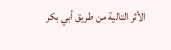الأثر التالية من طريق أبي بكر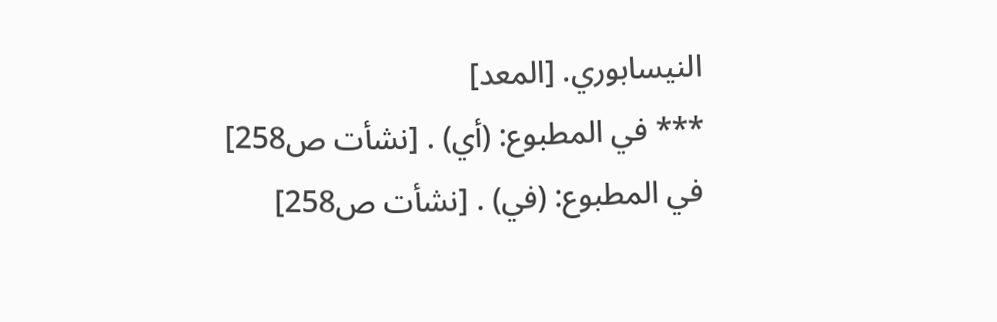النيسابوري. [المعد]
*** في المطبوع: (أي) . [نشأت ص258]
في المطبوع: (في) . [نشأت ص258]